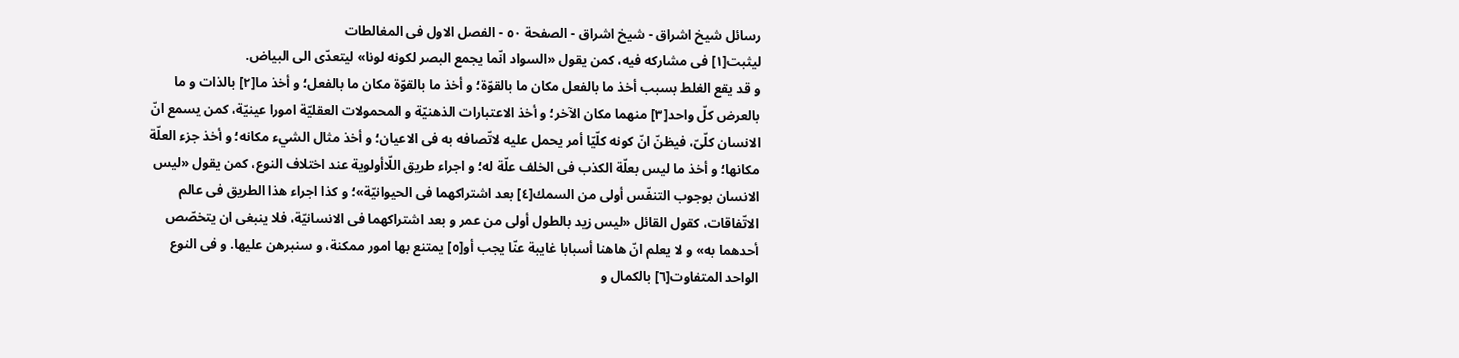رسائل شيخ اشراق - شيخ اشراق - الصفحة ٥٠ - الفصل الاول فى المغالطات
ليثبت[١] فى مشاركه فيه، كمن يقول «السواد انّما يجمع البصر لكونه لونا» ليتعدّى الى البياض.
و قد يقع الغلط بسبب أخذ ما بالفعل مكان ما بالقوّة؛ و أخذ ما بالقوّة مكان ما بالفعل؛ و أخذ ما[٢] بالذات و ما بالعرض كلّ واحد[٣] منهما مكان الآخر؛ و أخذ الاعتبارات الذهنيّة و المحمولات العقليّة امورا عينيّة، كمن يسمع انّ الانسان كلّىّ، فيظنّ انّ كونه كلّيّا أمر يحمل عليه لاتّصافه به فى الاعيان؛ و أخذ مثال الشيء مكانه؛ و أخذ جزء العلّة مكانها؛ و أخذ ما ليس بعلّة الكذب فى الخلف علّة له؛ و اجراء طريق اللّاأولوية عند اختلاف النوع، كمن يقول «ليس الانسان بوجوب التنفّس أولى من السمك[٤] بعد اشتراكهما فى الحيوانيّة»؛ و كذا اجراء هذا الطريق فى عالم الاتّفاقات، كقول القائل «ليس زيد بالطول أولى من عمر و بعد اشتراكهما فى الانسانيّة، فلا ينبغى ان يتخصّص أحدهما به» و لا يعلم انّ هاهنا أسبابا غايبة عنّا يجب أو[٥] يمتنع بها امور ممكنة، و سنبرهن عليها. و فى النوع الواحد المتفاوت[٦] بالكمال و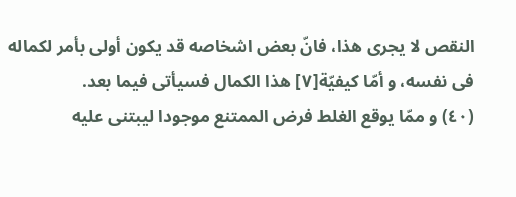النقص لا يجرى هذا، فانّ بعض اشخاصه قد يكون أولى بأمر لكماله فى نفسه، و أمّا كيفيّة[٧] هذا الكمال فسيأتى فيما بعد.
(٤٠) و ممّا يوقع الغلط فرض الممتنع موجودا ليبتنى عليه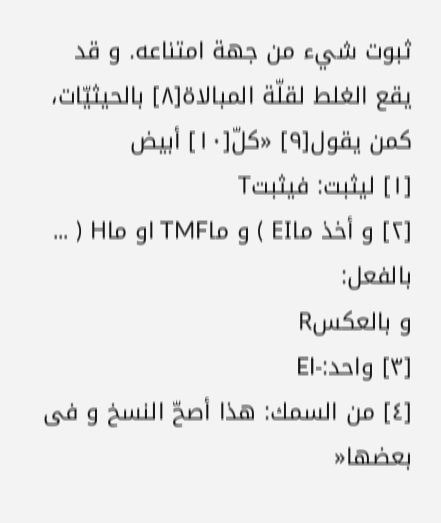ثبوت شيء من جهة امتناعه. و قد يقع الغلط لقلّة المبالاة[٨] بالحيثيّات، كمن يقول[٩] «كلّ[١٠] أبيض
[١] ليثبت: فيثبتT
[٢] و أخذ ماEI ) و ماTMF او ماH ( ... بالفعل:
و بالعكسR
[٣] واحد:-EI
[٤] من السمك: هذا أصحّ النسخ و فى بعضها«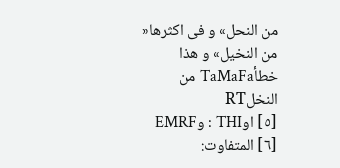من النحل» و فى اكثرها« من النخيل» و هذا خطأTaMaFa من النخلRT
[٥] اوTHI : وEMRF
[٦] المتفاوت: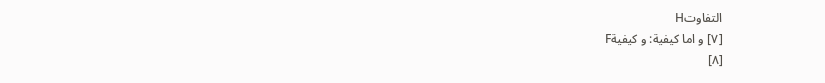التفاوتH
[٧] و اما كيفية: و كيفيةF
[٨]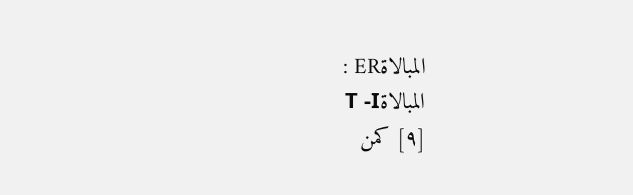المبالاةER :
المبالاةT -I
[٩] كمن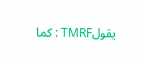يقولTMRF : كما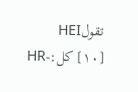تقولHEI
[١٠] كل:-HR